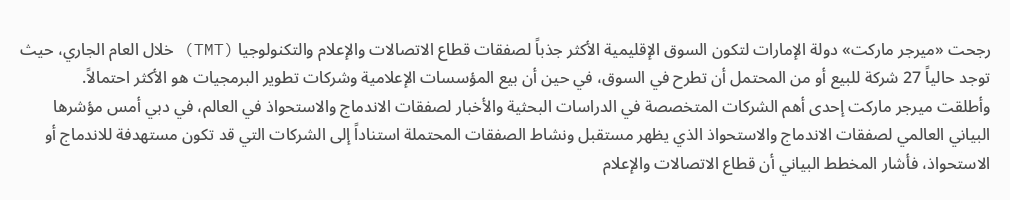رجحت «ميرجر ماركت» دولة الإمارات لتكون السوق الإقليمية الأكثر جذباً لصفقات قطاع الاتصالات والإعلام والتكنولوجيا (TMT) خلال العام الجاري، حيث توجد حالياً 27 شركة للبيع أو من المحتمل أن تطرح في السوق، في حين أن بيع المؤسسات الإعلامية وشركات تطوير البرمجيات هو الأكثر احتمالاً.
وأطلقت ميرجر ماركت إحدى أهم الشركات المتخصصة في الدراسات البحثية والأخبار لصفقات الاندماج والاستحواذ في العالم، في دبي أمس مؤشرها البياني العالمي لصفقات الاندماج والاستحواذ الذي يظهر مستقبل ونشاط الصفقات المحتملة استناداً إلى الشركات التي قد تكون مستهدفة للاندماج أو الاستحواذ، فأشار المخطط البياني أن قطاع الاتصالات والإعلام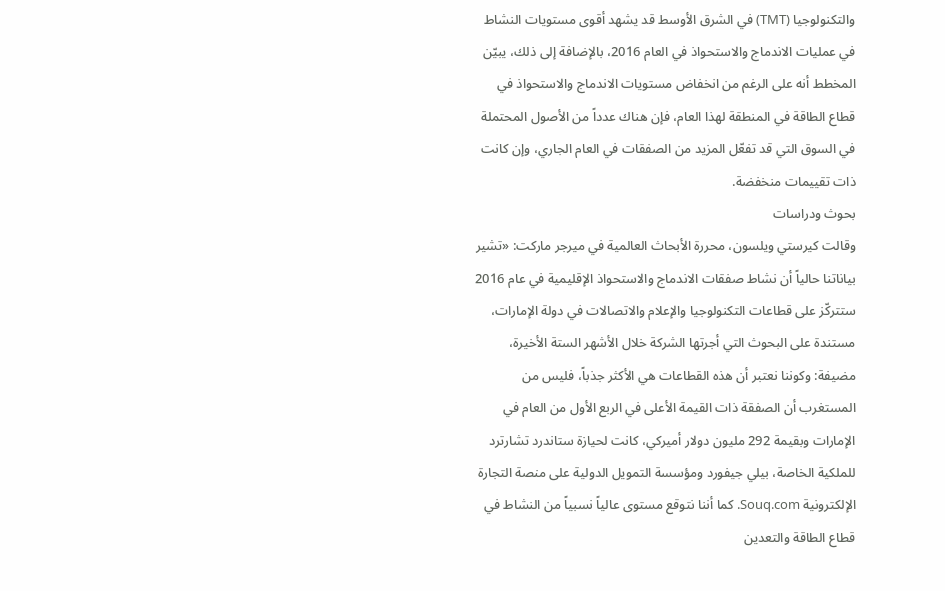والتكنولوجيا (TMT) في الشرق الأوسط قد يشهد أقوى مستويات النشاط في عمليات الاندماج والاستحواذ في العام 2016، بالإضافة إلى ذلك، يبيّن المخطط أنه على الرغم من انخفاض مستويات الاندماج والاستحواذ في قطاع الطاقة في المنطقة لهذا العام، فإن هناك عدداً من الأصول المحتملة في السوق التي قد تفعّل المزيد من الصفقات في العام الجاري، وإن كانت ذات تقييمات منخفضة.
بحوث ودراسات
وقالت كيرستي ويلسون، محررة الأبحاث العالمية في ميرجر ماركت: «تشير بياناتنا حالياً أن نشاط صفقات الاندماج والاستحواذ الإقليمية في عام 2016 ستتركّز على قطاعات التكنولوجيا والإعلام والاتصالات في دولة الإمارات، مستندة على البحوث التي أجرتها الشركة خلال الأشهر الستة الأخيرة، مضيفة: وكوننا نعتبر أن هذه القطاعات هي الأكثر جذباً، فليس من المستغرب أن الصفقة ذات القيمة الأعلى في الربع الأول من العام في الإمارات وبقيمة 292 مليون دولار أميركي، كانت لحيازة ستاندرد تشارترد للملكية الخاصة، بيلي جيفورد ومؤسسة التمويل الدولية على منصة التجارة الإلكترونية Souq.com. كما أننا نتوقع مستوى عالياً نسبياً من النشاط في قطاع الطاقة والتعدين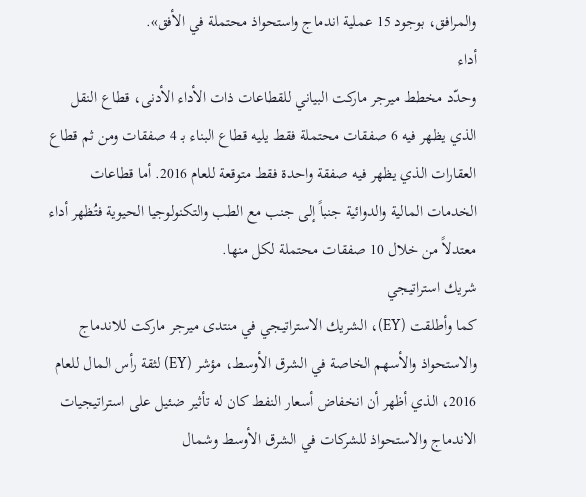والمرافق، بوجود 15 عملية اندماج واستحواذ محتملة في الأفق».
أداء
وحدّد مخطط ميرجر ماركت البياني للقطاعات ذات الأداء الأدنى، قطاع النقل الذي يظهر فيه 6 صفقات محتملة فقط يليه قطاع البناء بـ 4 صفقات ومن ثم قطاع العقارات الذي يظهر فيه صفقة واحدة فقط متوقعة للعام 2016. أما قطاعات الخدمات المالية والدوائية جنباً إلى جنب مع الطب والتكنولوجيا الحيوية فتُظهر أداء معتدلاً من خلال 10 صفقات محتملة لكل منها.
شريك استراتيجي
كما وأطلقت (EY)، الشريك الاستراتيجي في منتدى ميرجر ماركت للاندماج والاستحواذ والأسهم الخاصة في الشرق الأوسط، مؤشر (EY) لثقة رأس المال للعام 2016، الذي أظهر أن انخفاض أسعار النفط كان له تأثير ضئيل على استراتيجيات الاندماج والاستحواذ للشركات في الشرق الأوسط وشمال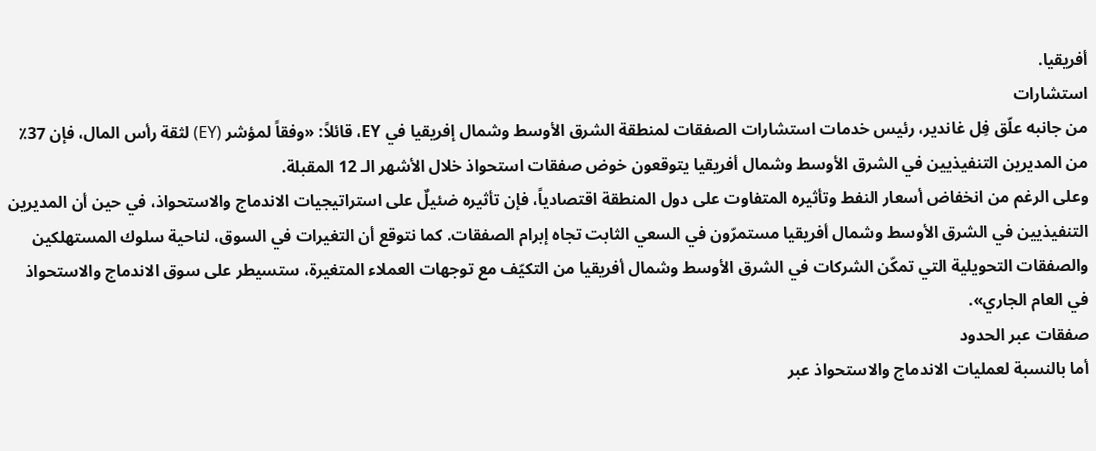أفريقيا.
استشارات
من جانبه علّق فِل غاندير، رئيس خدمات استشارات الصفقات لمنطقة الشرق الأوسط وشمال إفريقيا في EY، قائلاً: «وفقاً لمؤشر (EY) لثقة رأس المال، فإن 37٪ من المديرين التنفيذيين في الشرق الأوسط وشمال أفريقيا يتوقعون خوض صفقات استحواذ خلال الأشهر الـ 12 المقبلة.
وعلى الرغم من انخفاض أسعار النفط وتأثيره المتفاوت على دول المنطقة اقتصادياً، فإن تأثيره ضئيلٌ على استراتيجيات الاندماج والاستحواذ، في حين أن المديرين التنفيذيين في الشرق الأوسط وشمال أفريقيا مستمرّون في السعي الثابت تجاه إبرام الصفقات. كما نتوقع أن التغيرات في السوق، لناحية سلوك المستهلكين والصفقات التحويلية التي تمكّن الشركات في الشرق الأوسط وشمال أفريقيا من التكيّف مع توجهات العملاء المتغيرة، ستسيطر على سوق الاندماج والاستحواذ في العام الجاري».
صفقات عبر الحدود
أما بالنسبة لعمليات الاندماج والاستحواذ عبر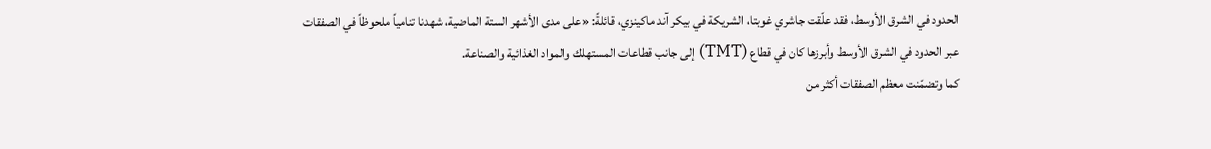الحدود في الشرق الأوسط، فقد علّقت جاشري غوبتا، الشريكة في بيكر آند ماكينزي، قائلةً: «على مدى الأشهر الستة الماضية، شهدنا تنامياً ملحوظاً في الصفقات عبر الحدود في الشرق الأوسط وأبرزها كان في قطاع (TMT) إلى جانب قطاعات المستهلك والمواد الغذائية والصناعة.
كما وتضمّنت معظم الصفقات أكثر من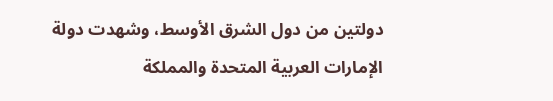دولتين من دول الشرق الأوسط، وشهدت دولة الإمارات العربية المتحدة والمملكة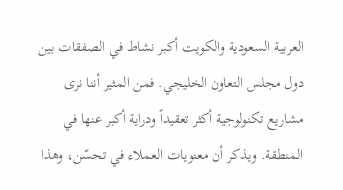العربية السعودية والكويت أكبر نشاط في الصفقات بين دول مجلس التعاون الخليجي. فمن المثير أننا نرى مشاريع تكنولوجية أكثر تعقيداً ودراية أكبر عنها في المنطقة. ويذكر أن معنويات العملاء في تحسّن، وهذا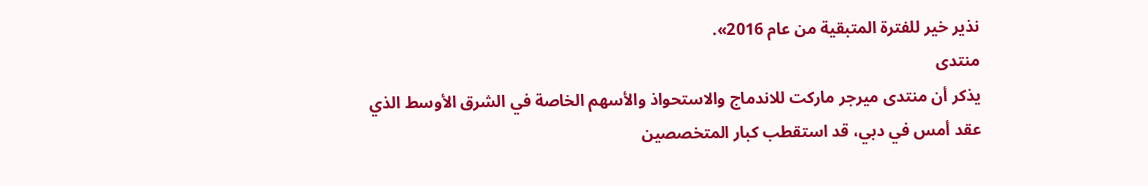نذير خير للفترة المتبقية من عام 2016».
منتدى
يذكر أن منتدى ميرجر ماركت للاندماج والاستحواذ والأسهم الخاصة في الشرق الأوسط الذي عقد أمس في دبي، قد استقطب كبار المتخصصين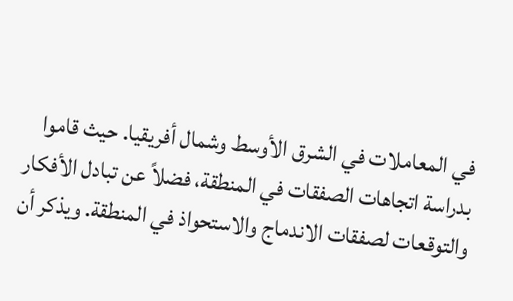في المعاملات في الشرق الأوسط وشمال أفريقيا. حيث قاموا بدراسة اتجاهات الصفقات في المنطقة، فضلاً عن تبادل الأفكار والتوقعات لصفقات الاندماج والاستحواذ في المنطقة. ويذكر أن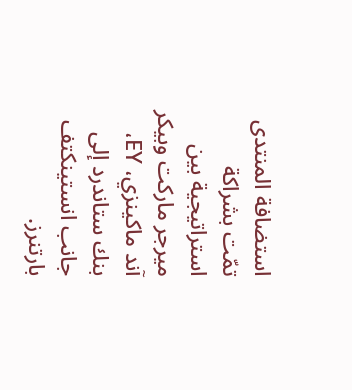استضافة المنتدى تمّت بشراكة استراتيجية بين ميرجر ماركت وبيكر آند ماكينزي، EY، بنك ستاندرد إلى جانب انستينكتف بارتنرز.